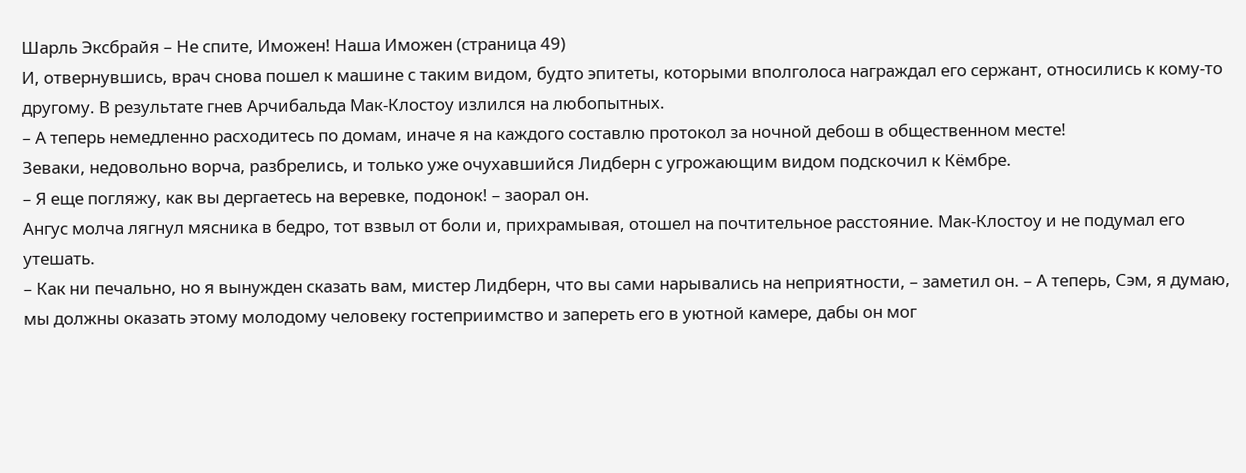Шарль Эксбрайя – Не спите, Иможен! Наша Иможен (страница 49)
И, отвернувшись, врач снова пошел к машине с таким видом, будто эпитеты, которыми вполголоса награждал его сержант, относились к кому-то другому. В результате гнев Арчибальда Мак-Клостоу излился на любопытных.
– А теперь немедленно расходитесь по домам, иначе я на каждого составлю протокол за ночной дебош в общественном месте!
Зеваки, недовольно ворча, разбрелись, и только уже очухавшийся Лидберн с угрожающим видом подскочил к Кёмбре.
– Я еще погляжу, как вы дергаетесь на веревке, подонок! – заорал он.
Ангус молча лягнул мясника в бедро, тот взвыл от боли и, прихрамывая, отошел на почтительное расстояние. Мак-Клостоу и не подумал его утешать.
– Как ни печально, но я вынужден сказать вам, мистер Лидберн, что вы сами нарывались на неприятности, – заметил он. – А теперь, Сэм, я думаю, мы должны оказать этому молодому человеку гостеприимство и запереть его в уютной камере, дабы он мог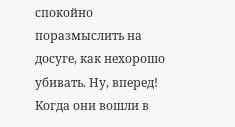спокойно поразмыслить на досуге, как нехорошо убивать. Ну, вперед!
Когда они вошли в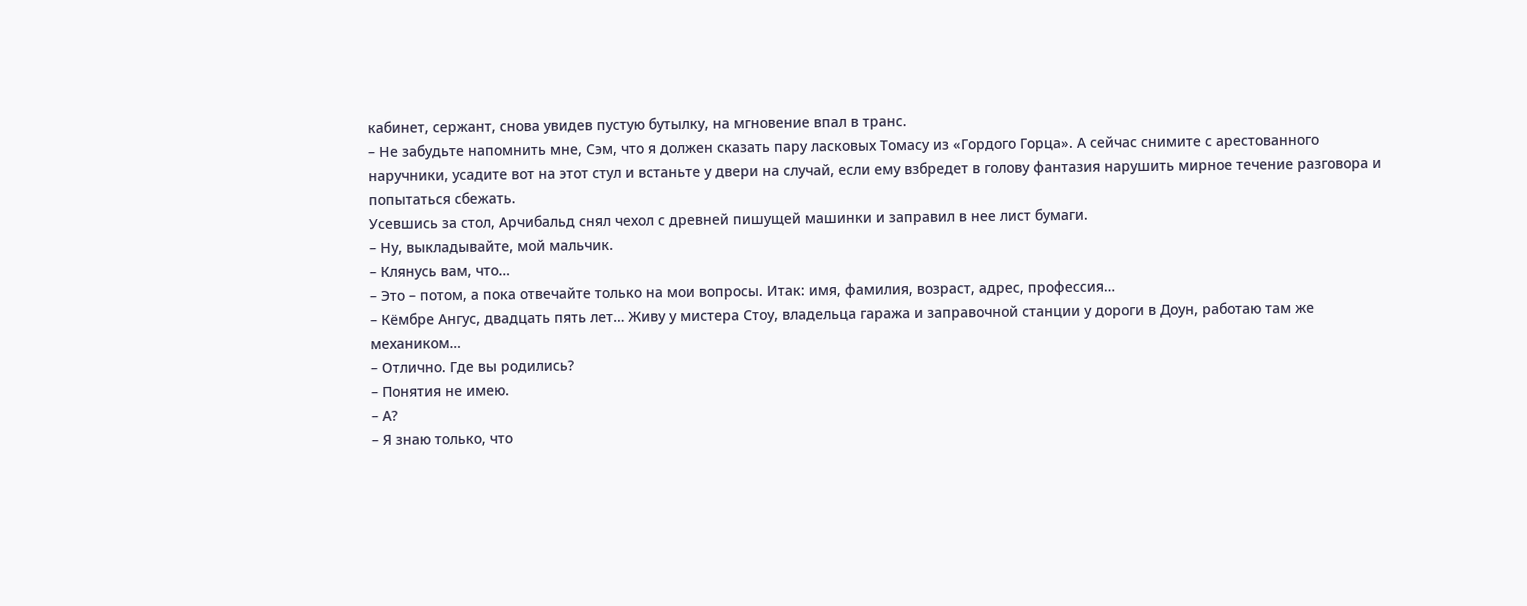кабинет, сержант, снова увидев пустую бутылку, на мгновение впал в транс.
– Не забудьте напомнить мне, Сэм, что я должен сказать пару ласковых Томасу из «Гордого Горца». А сейчас снимите с арестованного наручники, усадите вот на этот стул и встаньте у двери на случай, если ему взбредет в голову фантазия нарушить мирное течение разговора и попытаться сбежать.
Усевшись за стол, Арчибальд снял чехол с древней пишущей машинки и заправил в нее лист бумаги.
– Ну, выкладывайте, мой мальчик.
– Клянусь вам, что…
– Это – потом, а пока отвечайте только на мои вопросы. Итак: имя, фамилия, возраст, адрес, профессия…
– Кёмбре Ангус, двадцать пять лет… Живу у мистера Стоу, владельца гаража и заправочной станции у дороги в Доун, работаю там же механиком…
– Отлично. Где вы родились?
– Понятия не имею.
– А?
– Я знаю только, что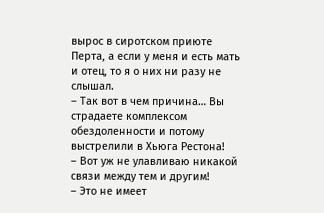вырос в сиротском приюте Перта, а если у меня и есть мать и отец, то я о них ни разу не слышал.
– Так вот в чем причина… Вы страдаете комплексом обездоленности и потому выстрелили в Хьюга Рестона!
– Вот уж не улавливаю никакой связи между тем и другим!
– Это не имеет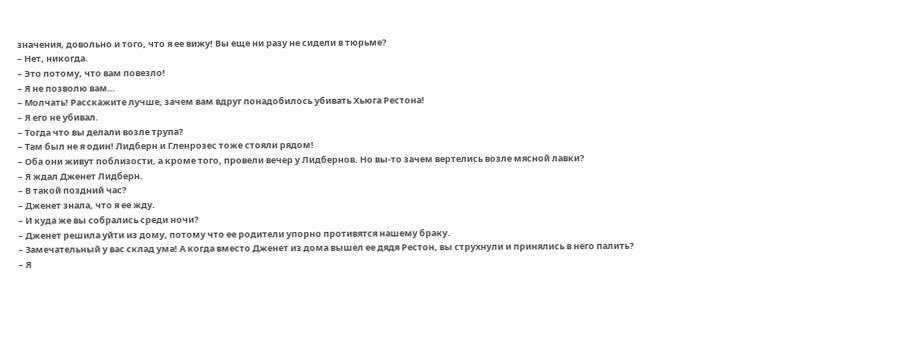значения, довольно и того, что я ее вижу! Вы еще ни разу не сидели в тюрьме?
– Нет, никогда.
– Это потому, что вам повезло!
– Я не позволю вам…
– Молчать! Расскажите лучше, зачем вам вдруг понадобилось убивать Хьюга Рестона!
– Я его не убивал.
– Тогда что вы делали возле трупа?
– Там был не я один! Лидберн и Гленрозес тоже стояли рядом!
– Оба они живут поблизости, а кроме того, провели вечер у Лидбернов. Но вы-то зачем вертелись возле мясной лавки?
– Я ждал Дженет Лидберн.
– В такой поздний час?
– Дженет знала, что я ее жду.
– И куда же вы собрались среди ночи?
– Дженет решила уйти из дому, потому что ее родители упорно противятся нашему браку.
– Замечательный у вас склад ума! А когда вместо Дженет из дома вышел ее дядя Рестон, вы струхнули и принялись в него палить?
– Я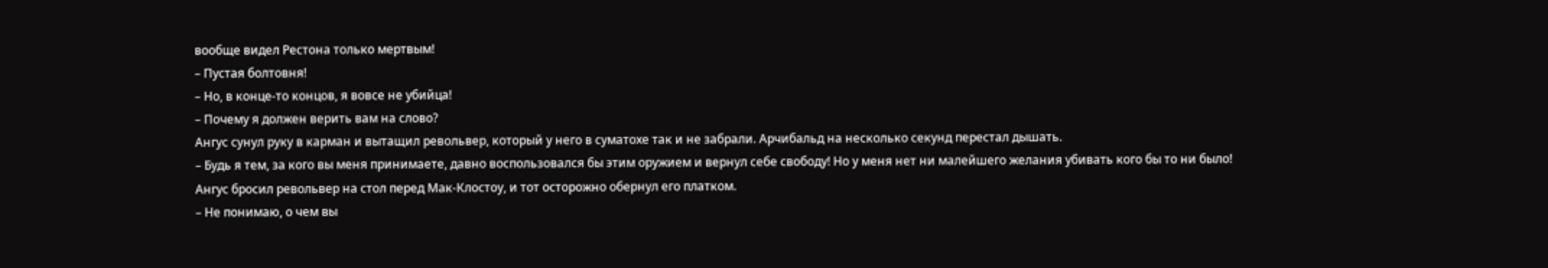вообще видел Рестона только мертвым!
– Пустая болтовня!
– Но, в конце-то концов, я вовсе не убийца!
– Почему я должен верить вам на слово?
Ангус сунул руку в карман и вытащил револьвер, который у него в суматохе так и не забрали. Арчибальд на несколько секунд перестал дышать.
– Будь я тем, за кого вы меня принимаете, давно воспользовался бы этим оружием и вернул себе свободу! Но у меня нет ни малейшего желания убивать кого бы то ни было!
Ангус бросил револьвер на стол перед Мак-Клостоу, и тот осторожно обернул его платком.
– Не понимаю, о чем вы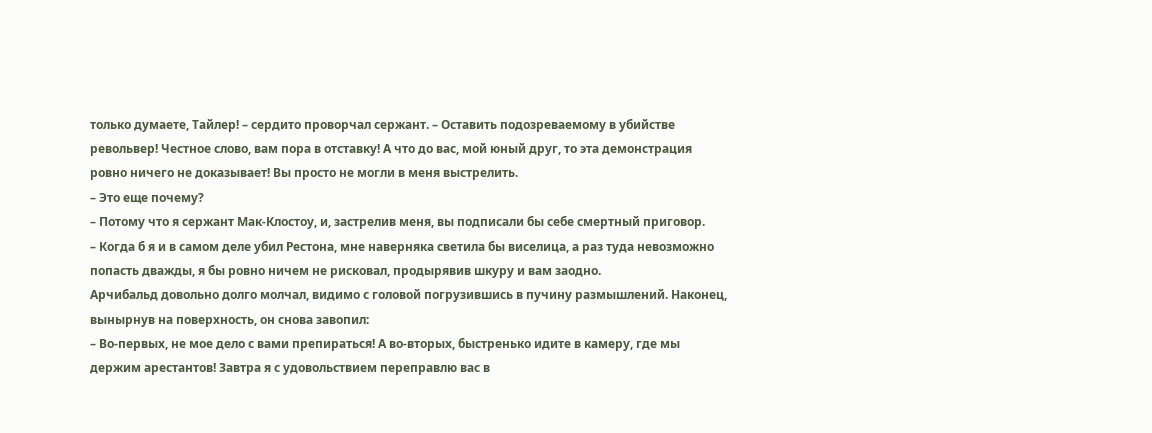только думаете, Тайлер! – сердито проворчал сержант. – Оставить подозреваемому в убийстве револьвер! Честное слово, вам пора в отставку! А что до вас, мой юный друг, то эта демонстрация ровно ничего не доказывает! Вы просто не могли в меня выстрелить.
– Это еще почему?
– Потому что я сержант Мак-Клостоу, и, застрелив меня, вы подписали бы себе смертный приговор.
– Когда б я и в самом деле убил Рестона, мне наверняка светила бы виселица, а раз туда невозможно попасть дважды, я бы ровно ничем не рисковал, продырявив шкуру и вам заодно.
Арчибальд довольно долго молчал, видимо с головой погрузившись в пучину размышлений. Наконец, вынырнув на поверхность, он снова завопил:
– Во-первых, не мое дело с вами препираться! А во-вторых, быстренько идите в камеру, где мы держим арестантов! Завтра я с удовольствием переправлю вас в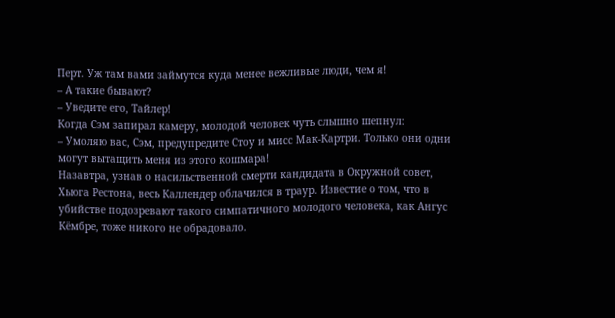Перт. Уж там вами займутся куда менее вежливые люди, чем я!
– А такие бывают?
– Уведите его, Тайлер!
Когда Сэм запирал камеру, молодой человек чуть слышно шепнул:
– Умоляю вас, Сэм, предупредите Стоу и мисс Мак-Картри. Только они одни могут вытащить меня из этого кошмара!
Назавтра, узнав о насильственной смерти кандидата в Окружной совет, Хьюга Рестона, весь Каллендер облачился в траур. Известие о том, что в убийстве подозревают такого симпатичного молодого человека, как Ангус Кёмбре, тоже никого не обрадовало.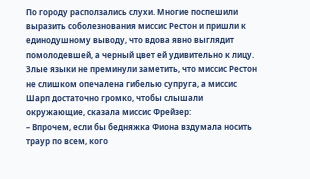По городу расползались слухи. Многие поспешили выразить соболезнования миссис Рестон и пришли к единодушному выводу, что вдова явно выглядит помолодевшей, а черный цвет ей удивительно к лицу. Злые языки не преминули заметить, что миссис Рестон не слишком опечалена гибелью супруга, а миссис Шарп достаточно громко, чтобы слышали окружающие, сказала миссис Фрейзер:
– Впрочем, если бы бедняжка Фиона вздумала носить траур по всем, кого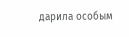дарила особым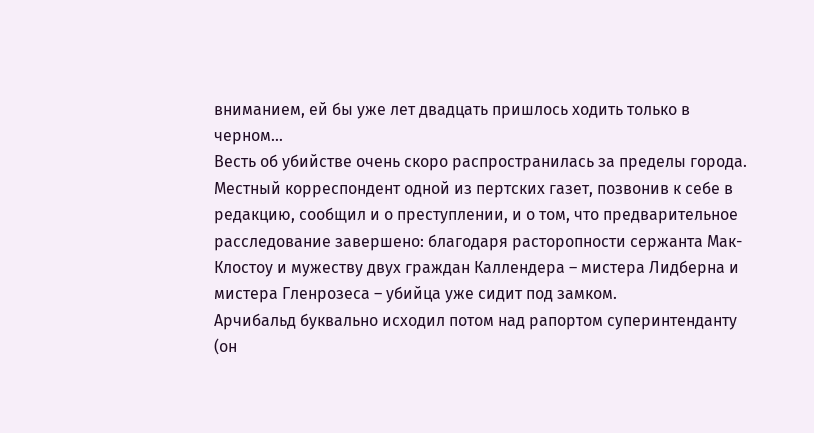вниманием, ей бы уже лет двадцать пришлось ходить только в черном…
Весть об убийстве очень скоро распространилась за пределы города. Местный корреспондент одной из пертских газет, позвонив к себе в редакцию, сообщил и о преступлении, и о том, что предварительное расследование завершено: благодаря расторопности сержанта Мак-Клостоу и мужеству двух граждан Каллендера – мистера Лидберна и мистера Гленрозеса – убийца уже сидит под замком.
Арчибальд буквально исходил потом над рапортом суперинтенданту (он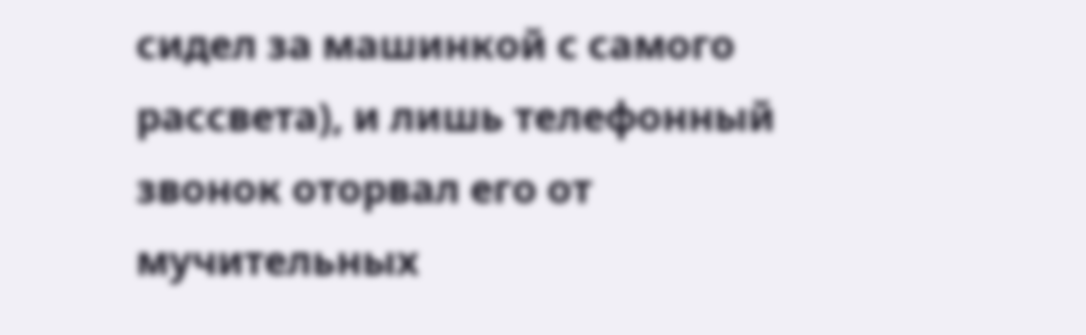сидел за машинкой с самого рассвета), и лишь телефонный звонок оторвал его от мучительных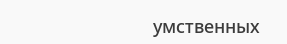умственных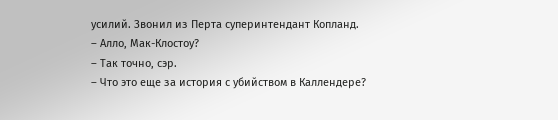усилий. Звонил из Перта суперинтендант Копланд.
– Алло, Мак-Клостоу?
– Так точно, сэр.
– Что это еще за история с убийством в Каллендере?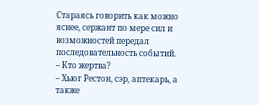Стараясь говорить как можно яснее, сержант по мере сил и возможностей передал последовательность событий.
– Кто жертва?
– Хьюг Рестон, сэр, аптекарь, а также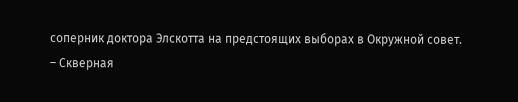соперник доктора Элскотта на предстоящих выборах в Окружной совет.
– Скверная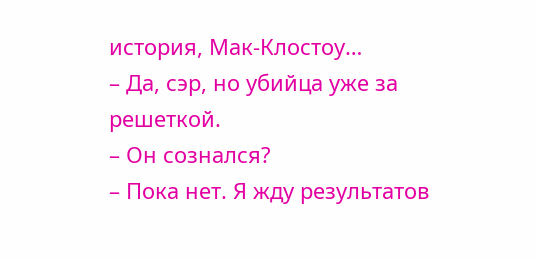история, Мак-Клостоу…
– Да, сэр, но убийца уже за решеткой.
– Он сознался?
– Пока нет. Я жду результатов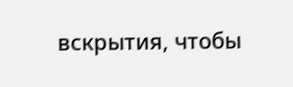вскрытия, чтобы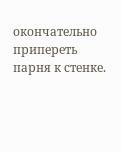окончательно припереть парня к стенке.